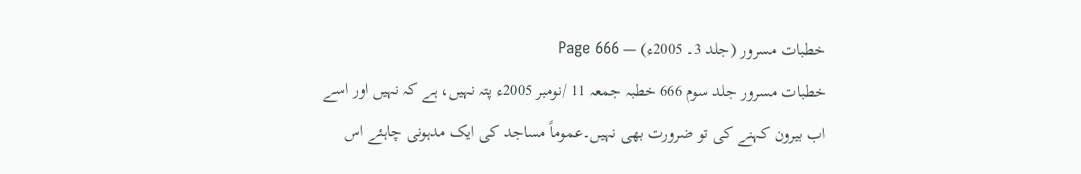خطبات مسرور (جلد 3۔ 2005ء) — Page 666
خطبات مسرور جلد سوم 666 خطبہ جمعہ 11 /نومبر 2005ء پتہ نہیں، ہے کہ نہیں اور اسے اب بیرون کہنے کی تو ضرورت بھی نہیں۔عموماً مساجد کی ایک مدہونی چاہئے اس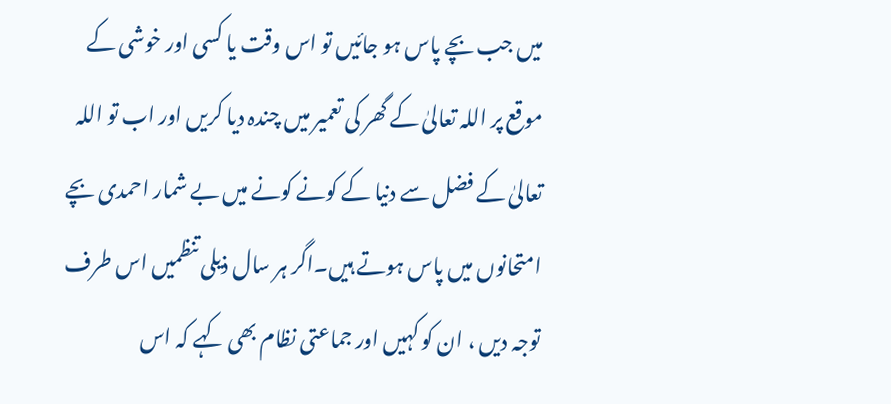میں جب بچے پاس ہو جائیں تو اس وقت یا کسی اور خوشی کے موقع پر اللہ تعالیٰ کے گھر کی تعمیر میں چندہ دیا کریں اور اب تو اللہ تعالیٰ کے فضل سے دنیا کے کونے کونے میں بے شمار احمدی بچے امتحانوں میں پاس ہوتے ہیں۔اگر ہر سال ذیلی تنظمیں اس طرف توجہ دیں ، ان کو کہیں اور جماعتی نظام بھی کہے کہ اس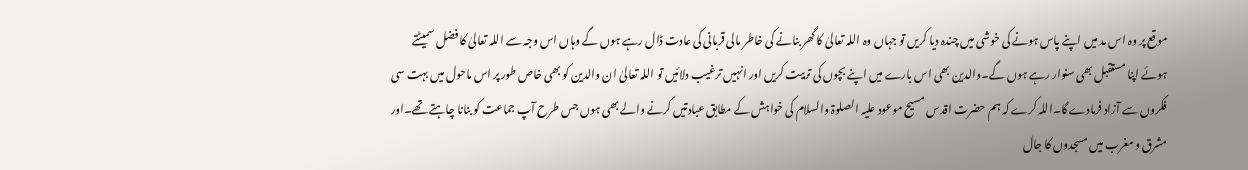موقع پر وہ اس مد میں اپنے پاس ہونے کی خوشی میں چندہ دیا کریں تو جہاں وہ اللہ تعالیٰ کا گھر بنانے کی خاطر مالی قربانی کی عادت ڈال رہے ہوں گے وہاں اس وجہ سے اللہ تعالیٰ کا فضل سمیٹتے ہوئے اپنا مستقبل بھی سنوار رہے ہوں گے۔والدین بھی اس بارے میں اپنے بچوں کی تربیت کریں اور انہیں ترغیب دلائیں تو اللہ تعالیٰ ان والدین کو بھی خاص طور پر اس ماحول میں بہت سی فکروں سے آزاد فرمادے گا۔اللہ کرے کہ ہم حضرت اقدس مسیح موعود علیہ الصلوۃ والسلام کی خواہش کے مطابق عبادتیں کرنے والے بھی ہوں جس طرح آپ جماعت کو بنانا چاہتے تھے۔اور مشرق و مغرب میں مسجدوں کا جال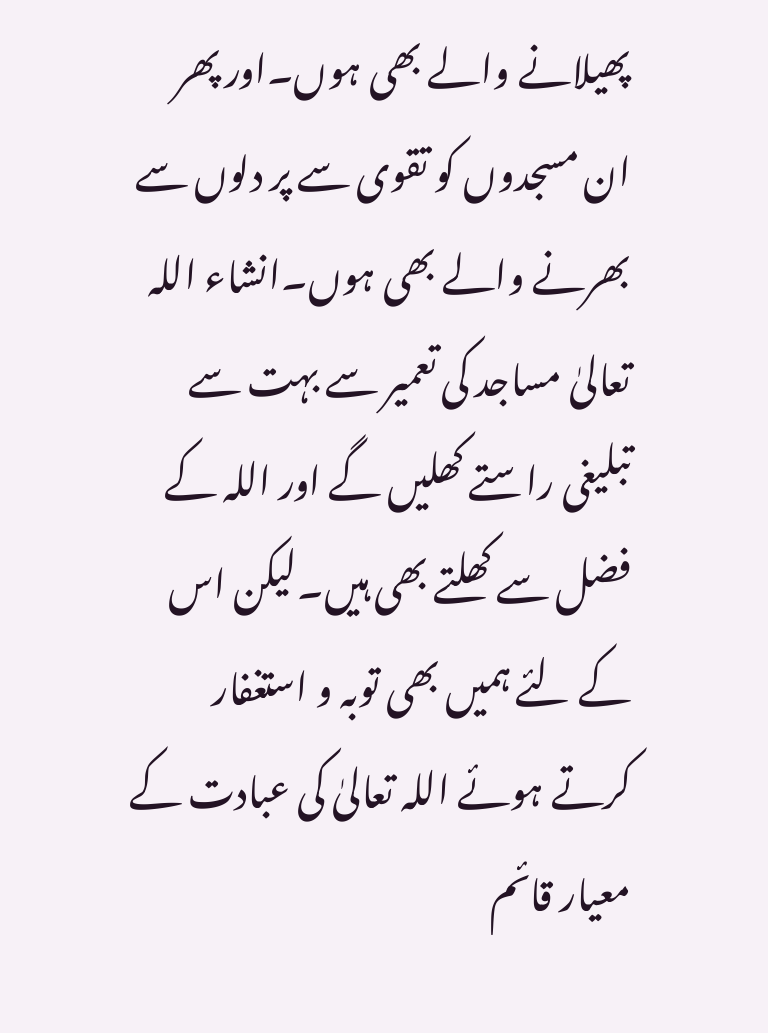پھیلانے والے بھی ہوں۔اور پھر ان مسجدوں کو تقوی سے پر دلوں سے بھرنے والے بھی ہوں۔انشاء اللہ تعالیٰ مساجد کی تعمیر سے بہت سے تبلیغی راستے کھلیں گے اور اللہ کے فضل سے کھلتے بھی ہیں۔لیکن اس کے لئے ہمیں بھی توبہ و استغفار کرتے ہوئے اللہ تعالیٰ کی عبادت کے معیار قائم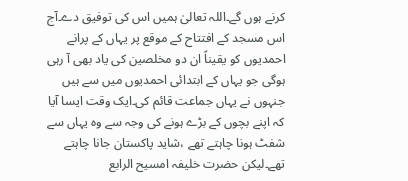کرنے ہوں گے۔اللہ تعالیٰ ہمیں اس کی توفیق دے۔آج اس مسجد کے افتتاح کے موقع پر یہاں کے پرانے احمدیوں کو یقیناً ان دو مخلصین کی یاد بھی آ رہی ہوگی جو یہاں کے ابتدائی احمدیوں میں سے ہیں جنہوں نے یہاں جماعت قائم کی۔ایک وقت ایسا آیا کہ اپنے بچوں کے بڑے ہونے کی وجہ سے وہ یہاں سے شفٹ ہونا چاہتے تھے ،شاید پاکستان جانا چاہتے تھے۔لیکن حضرت خلیفہ امسیح الرابع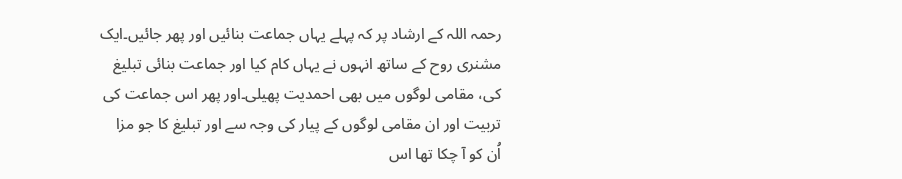رحمہ اللہ کے ارشاد پر کہ پہلے یہاں جماعت بنائیں اور پھر جائیں۔ایک مشنری روح کے ساتھ انہوں نے یہاں کام کیا اور جماعت بنائی تبلیغ کی، مقامی لوگوں میں بھی احمدیت پھیلی۔اور پھر اس جماعت کی تربیت اور ان مقامی لوگوں کے پیار کی وجہ سے اور تبلیغ کا جو مزا اُن کو آ چکا تھا اس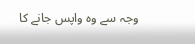وجہ سے وہ واپس جانے کا